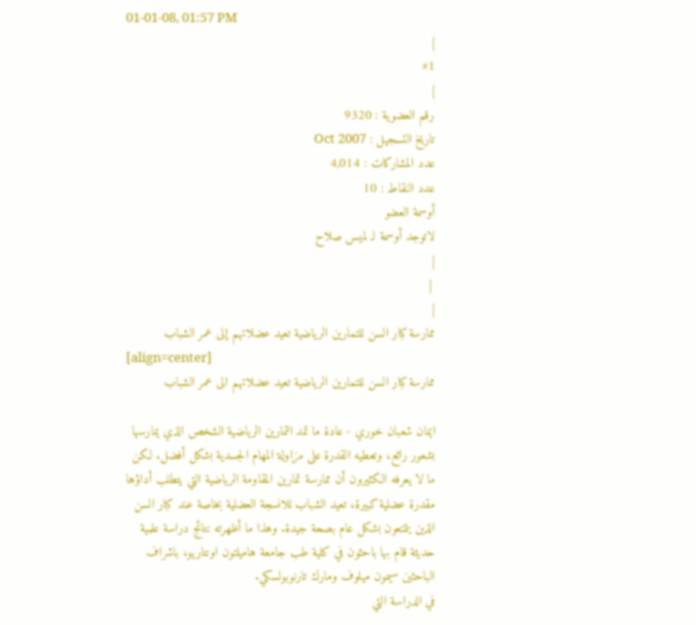01-01-08, 01:57 PM
|
#1
|
رقم العضوية : 9320
تاريخ التسجيل : Oct 2007
عدد المشاركات : 4,014
عدد النقاط : 10
أوسمة العضو
لاتوجد أوسمة لـ لميس صلاح
|
 |
|
ممارسة كبار السن للتمارين الرياضية تعيد عضلاتهم إلى عمر الشباب
[align=center]
ممارسة كبار السن للتمارين الرياضية تعيد عضلاتهم الى عمر الشباب

ايمان شعبان خوري - عادة ما تمد التمارين الرياضية الشخص الذي يمارسها بشعور رائع، وتعطيه القدرة على مزاولة المهام الجسدية بشكل أفضل. لكن ما لا يعرفه الكثيرون أن ممارسة تمارين المقاومة الرياضية التي يتطلب أداؤها مقدرة عضلية كبيرة، تعيد الشباب للانسجة العضلية بخاصة عند كبار السن الذين يتمتعون بشكل عام بصحة جيدة. وهذا ما أظهرته نتائج دراسة علمية حديثة قام بها باحثون في كلية طب جامعة هاميلتون اونتاريو، باشراف الباحثين سيمون ميلوف ومارك تارنوبولسكي.
في الدراسة التي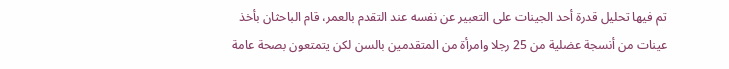تم فيها تحليل قدرة أحد الجينات على التعبير عن نفسه عند التقدم بالعمر، قام الباحثان بأخذ عينات من أنسجة عضلية من 25 رجلا وامرأة من المتقدمين بالسن لكن يتمتعون بصحة عامة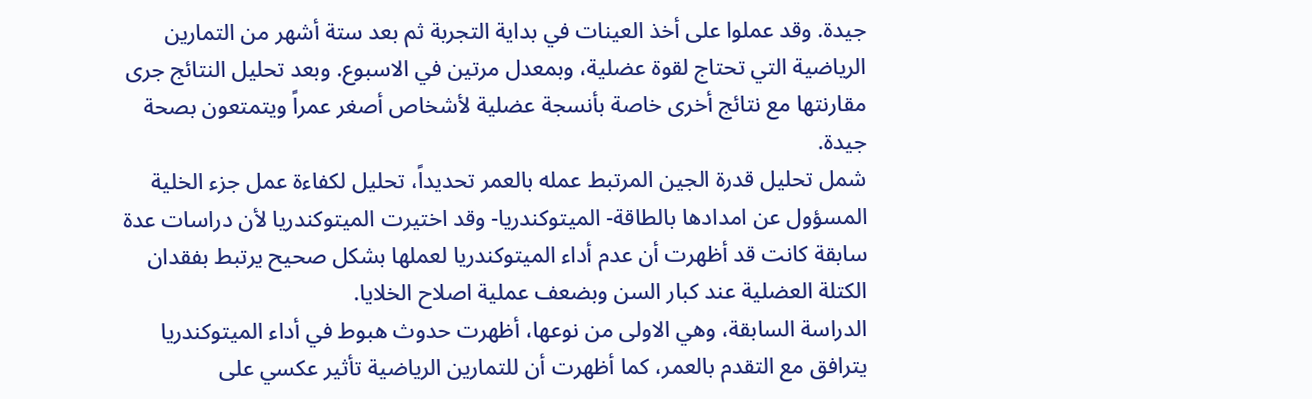جيدة. وقد عملوا على أخذ العينات في بداية التجربة ثم بعد ستة أشهر من التمارين الرياضية التي تحتاج لقوة عضلية، وبمعدل مرتين في الاسبوع. وبعد تحليل النتائج جرى مقارنتها مع نتائج أخرى خاصة بأنسجة عضلية لأشخاص أصغر عمراً ويتمتعون بصحة جيدة.
شمل تحليل قدرة الجين المرتبط عمله بالعمر تحديداً، تحليل لكفاءة عمل جزء الخلية المسؤول عن امدادها بالطاقة- الميتوكندريا- وقد اختيرت الميتوكندريا لأن دراسات عدة سابقة كانت قد أظهرت أن عدم أداء الميتوكندريا لعملها بشكل صحيح يرتبط بفقدان الكتلة العضلية عند كبار السن وبضعف عملية اصلاح الخلايا.
الدراسة السابقة، وهي الاولى من نوعها، أظهرت حدوث هبوط في أداء الميتوكندريا يترافق مع التقدم بالعمر، كما أظهرت أن للتمارين الرياضية تأثير عكسي على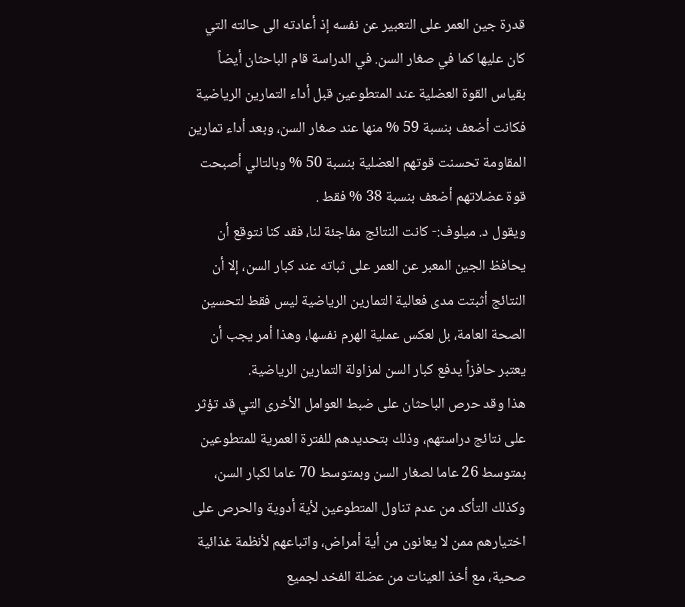قدرة جين العمر على التعبير عن نفسه إذ أعادته الى حالته التي كان عليها كما في صغار السن. في الدراسة قام الباحثان أيضاً بقياس القوة العضلية عند المتطوعين قبل أداء التمارين الرياضية فكانت أضعف بنسبة 59 % منها عند صغار السن، وبعد أداء تمارين المقاومة تحسنت قوتهم العضلية بنسبة 50 % وبالتالي أصبحت قوة عضلاتهم أضعف بنسبة 38 % فقط .
ويقول د. ميلوف:- كانت النتائج مفاجئة لنا، فقد كنا نتوقع أن يحافظ الجين المعبر عن العمر على ثباته عند كبار السن، إلا أن النتائج أثبتت مدى فعالية التمارين الرياضية ليس فقط لتحسين الصحة العامة، بل لعكس عملية الهرم نفسها، وهذا أمر يجب أن يعتبر حافزاً يدفع كبار السن لمزاولة التمارين الرياضية.
هذا وقد حرص الباحثان على ضبط العوامل الأخرى التي قد تؤثر على نتائج دراستهم، وذلك بتحديدهم للفترة العمرية للمتطوعين بمتوسط 26 عاما لصغار السن وبمتوسط 70 عاما لكبار السن، وكذلك التأكد من عدم تناول المتطوعين لأية أدوية والحرص على اختيارهم ممن لا يعانون من أية أمراض، واتباعهم لأنظمة غذائية صحية، مع أخذ العينات من عضلة الفخد لجميع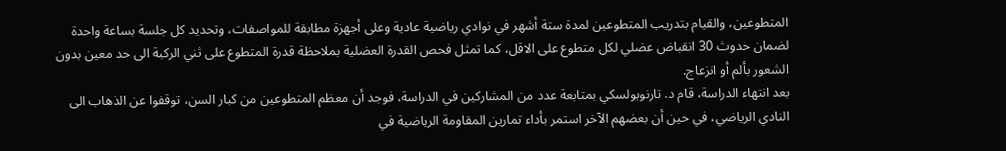المتطوعين، والقيام بتدريب المتطوعين لمدة ستة أشهر في نوادي رياضية عادية وعلى أجهزة مطابقة للمواصفات، وتحديد كل جلسة بساعة واحدة لضمان حدوث 30 انقباض عضلي لكل متطوع على الاقل، كما تمثل فحص القدرة العضلية بملاحظة قدرة المتطوع على ثني الركبة الى حد معين بدون الشعور بألم أو انزعاج.
بعد انتهاء الدراسة، قام د. تارنوبولسكي بمتابعة عدد من المشاركين في الدراسة، فوجد أن معظم المتطوعين من كبار السن، توقفوا عن الذهاب الى النادي الرياضي، في حين أن بعضهم الآخر استمر بأداء تمارين المقاومة الرياضية في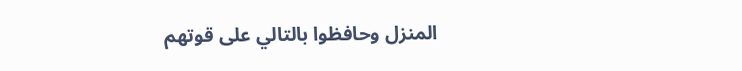المنزل وحافظوا بالتالي على قوتهم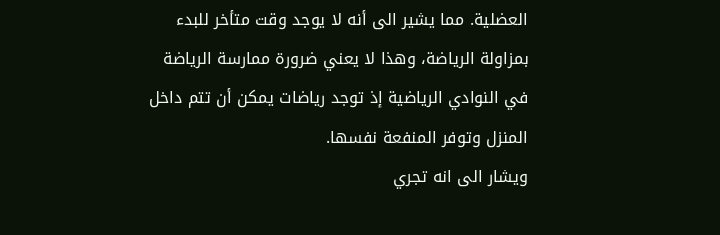العضلية. مما يشير الى أنه لا يوجد وقت متأخر للبدء بمزاولة الرياضة، وهذا لا يعني ضرورة ممارسة الرياضة في النوادي الرياضية إذ توجد رياضات يمكن أن تتم داخل المنزل وتوفر المنفعة نفسها.
ويشار الى انه تجري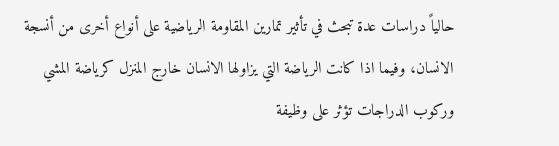حالياً دراسات عدة تبحث في تأثير تمارين المقاومة الرياضية على أنواع أخرى من أنسجة الانسان، وفيما اذا كانت الرياضة التي يزاولها الانسان خارج المنزل كرياضة المشي وركوب الدراجات تؤثر على وظيفة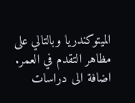الميتوكندريا وبالتالي على مظاهر التقدم في العمر. اضافة الى دراسات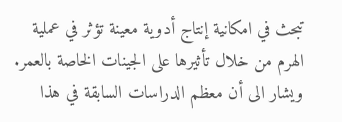تبحث في امكانية إنتاج أدوية معينة تؤثر في عملية الهرم من خلال تأثيرها على الجينات الخاصة بالعمر.
ويشار الى أن معظم الدراسات السابقة في هذا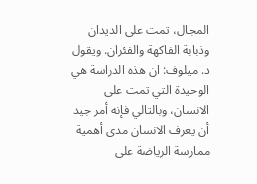المجال، تمت على الديدان وذبابة الفاكهة والفئران. ويقول د. ميلوف: ان هذه الدراسة هي الوحيدة التي تمت على الانسان، وبالتالي فإنه أمر جيد أن يعرف الانسان مدى أهمية ممارسة الرياضة على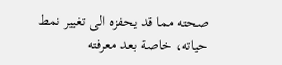صحته مما قد يحفزه الى تغيير نمط حياته، خاصة بعد معرفته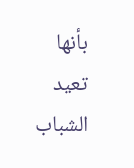بأنها تعيد الشباب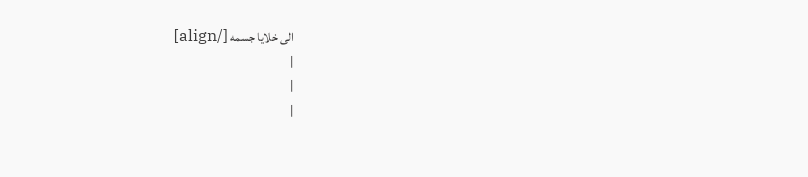الى خلايا جسمه [/align]
|
|
|